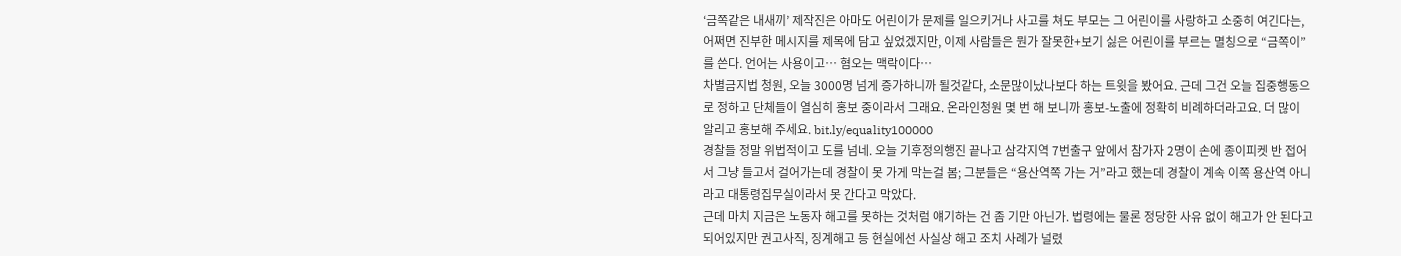‘금쪽같은 내새끼’ 제작진은 아마도 어린이가 문제를 일으키거나 사고를 쳐도 부모는 그 어린이를 사랑하고 소중히 여긴다는, 어쩌면 진부한 메시지를 제목에 담고 싶었겠지만, 이제 사람들은 뭔가 잘못한+보기 싫은 어린이를 부르는 멸칭으로 “금쪽이”를 쓴다. 언어는 사용이고… 혐오는 맥락이다…
차별금지법 청원, 오늘 3000명 넘게 증가하니까 될것같다, 소문많이났나보다 하는 트윗을 봤어요. 근데 그건 오늘 집중행동으로 정하고 단체들이 열심히 홍보 중이라서 그래요. 온라인청원 몇 번 해 보니까 홍보-노출에 정확히 비례하더라고요. 더 많이 알리고 홍보해 주세요. bit.ly/equality100000
경찰들 정말 위법적이고 도를 넘네. 오늘 기후정의행진 끝나고 삼각지역 7번출구 앞에서 참가자 2명이 손에 종이피켓 반 접어서 그냥 들고서 걸어가는데 경찰이 못 가게 막는걸 봄; 그분들은 “용산역쪽 가는 거”라고 했는데 경찰이 계속 이쪽 용산역 아니라고 대통령집무실이라서 못 간다고 막았다.
근데 마치 지금은 노동자 해고를 못하는 것처럼 얘기하는 건 좀 기만 아닌가. 법령에는 물론 정당한 사유 없이 해고가 안 된다고 되어있지만 권고사직, 징계해고 등 현실에선 사실상 해고 조치 사례가 널렸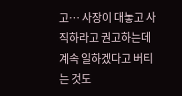고… 사장이 대놓고 사직하라고 권고하는데 계속 일하겠다고 버티는 것도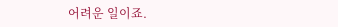어려운 일이죠.